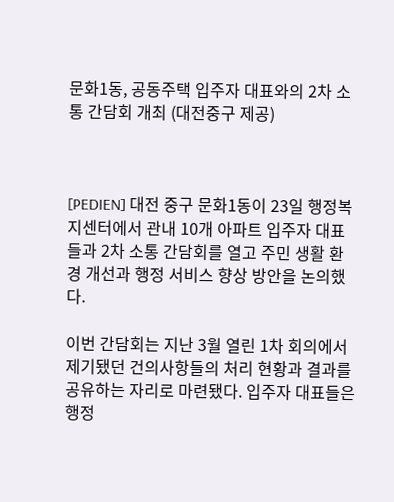문화1동, 공동주택 입주자 대표와의 2차 소통 간담회 개최 (대전중구 제공)



[PEDIEN] 대전 중구 문화1동이 23일 행정복지센터에서 관내 10개 아파트 입주자 대표들과 2차 소통 간담회를 열고 주민 생활 환경 개선과 행정 서비스 향상 방안을 논의했다.

이번 간담회는 지난 3월 열린 1차 회의에서 제기됐던 건의사항들의 처리 현황과 결과를 공유하는 자리로 마련됐다. 입주자 대표들은 행정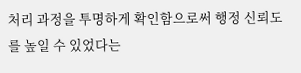처리 과정을 투명하게 확인함으로써 행정 신뢰도를 높일 수 있었다는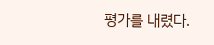평가를 내렸다.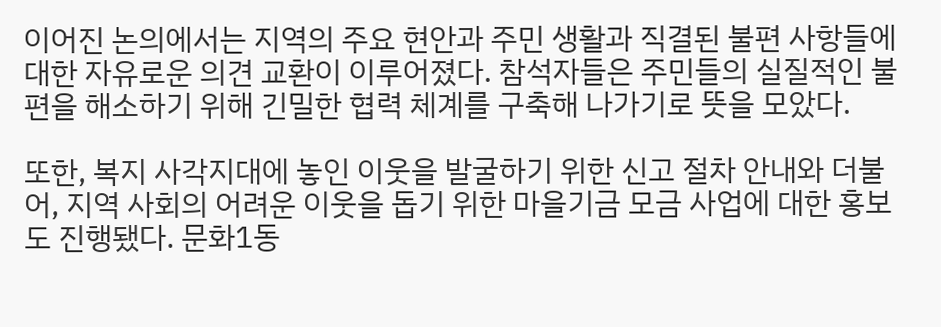이어진 논의에서는 지역의 주요 현안과 주민 생활과 직결된 불편 사항들에 대한 자유로운 의견 교환이 이루어졌다. 참석자들은 주민들의 실질적인 불편을 해소하기 위해 긴밀한 협력 체계를 구축해 나가기로 뜻을 모았다.

또한, 복지 사각지대에 놓인 이웃을 발굴하기 위한 신고 절차 안내와 더불어, 지역 사회의 어려운 이웃을 돕기 위한 마을기금 모금 사업에 대한 홍보도 진행됐다. 문화1동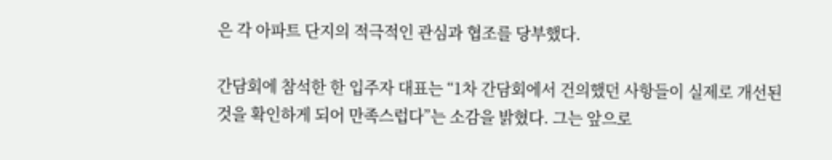은 각 아파트 단지의 적극적인 관심과 협조를 당부했다.

간담회에 참석한 한 입주자 대표는 “1차 간담회에서 건의했던 사항들이 실제로 개선된 것을 확인하게 되어 만족스럽다”는 소감을 밝혔다. 그는 앞으로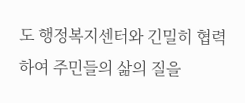도 행정복지센터와 긴밀히 협력하여 주민들의 삶의 질을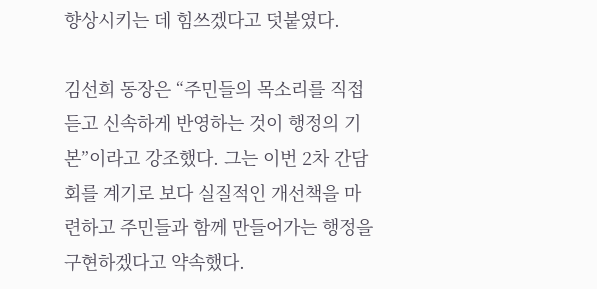향상시키는 데 힘쓰겠다고 덧붙였다.

김선희 동장은 “주민들의 목소리를 직접 듣고 신속하게 반영하는 것이 행정의 기본”이라고 강조했다. 그는 이번 2차 간담회를 계기로 보다 실질적인 개선책을 마련하고 주민들과 함께 만들어가는 행정을 구현하겠다고 약속했다.